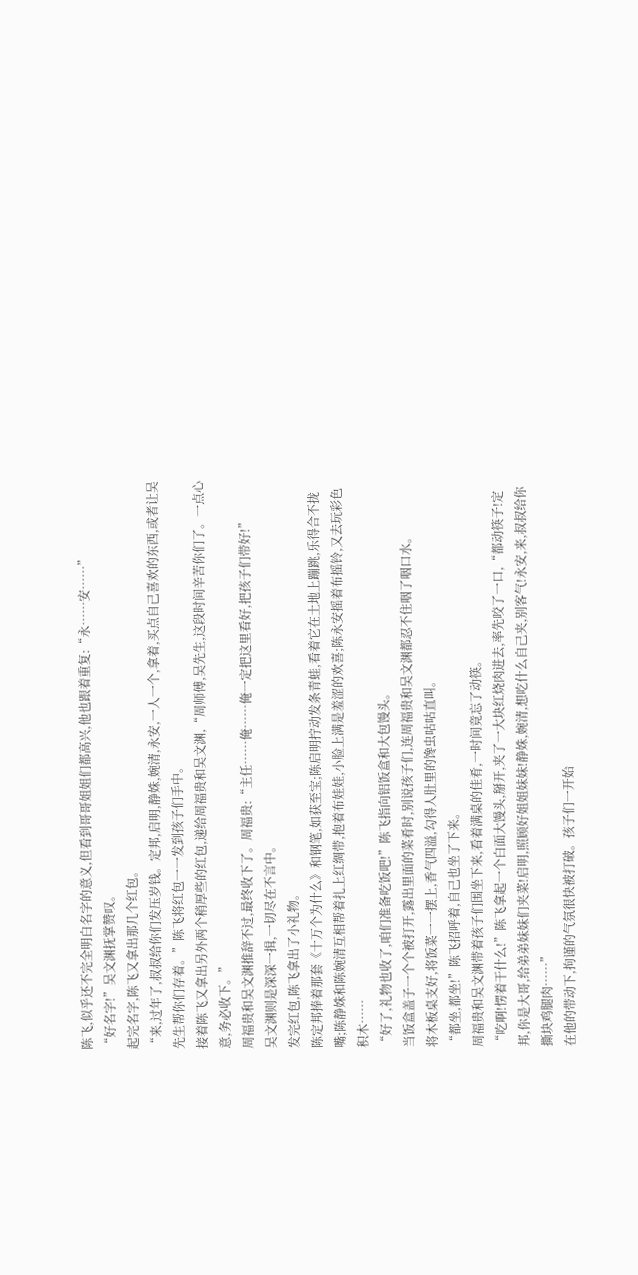陈飞,似乎还不完全明白名字的意义,但看到哥哥姐姐们都高兴,他也跟着重复:“永……安……”
“好名字!”吴文渊抚掌赞叹。
起完名字,陈飞又拿出那几个红包。
“来,过年了,叔叔给你们发压岁钱。定邦,启明,静姝,婉清,永安,一人一个,拿着,买点自己喜欢的东西,或者让吴先生帮你们存着。”陈飞将红包一一发到孩子们手中。
接着陈飞又拿出另外两个稍厚些的红包,递给周福贵和吴文渊,“周师傅,吴先生,这段时间辛苦你们了。一点心意,务必收下。”
周福贵和吴文渊推辞不过,最终收下了。周福贵:“主任……俺……俺一定把这里看好,把孩子们带好!”
吴文渊则是深深一揖,一切尽在不言中。
发完红包,陈飞拿出了小礼物。
陈定邦捧着那套《十万个为什么》和钢笔,如获至宝;陈启明拧动发条青蛙,看着它在土地上蹦跳,乐得合不拢嘴;陈静姝和陈婉清互相帮着扎上红绸带,抱着布娃娃,小脸上满是羞涩的欢喜;陈永安摇着布摇铃,又去玩彩色积木……
“好了,礼物也收了,咱们准备吃饭吧!”陈飞指向铝饭盒和大包馒头。
当饭盒盖子一个个被打开,露出里面的菜肴时,别说孩子们,连周福贵和吴文渊都忍不住咽了咽口水。
将木板桌支好,将饭菜一一摆上,香气四溢,勾得人肚里的馋虫咕咕直叫。
“都坐,都坐!”陈飞招呼着,自己也坐了下来。
周福贵和吴文渊带着孩子们围坐下来,看着满桌的佳肴,一时间竟忘了动筷。
“吃啊!愣着干什么!”陈飞拿起一个白面大馒头,掰开,夹了一大块红烧肉进去,率先咬了一口,“都动筷子!定邦,你是大哥,给弟弟妹妹们夹菜!启明,照顾好姐姐妹妹!静姝,婉清,想吃什么自己夹,别客气!永安,来,叔叔给你撕块鸡腿肉……”
在他的带动下,拘谨的气氛很快被打破。孩子们一开始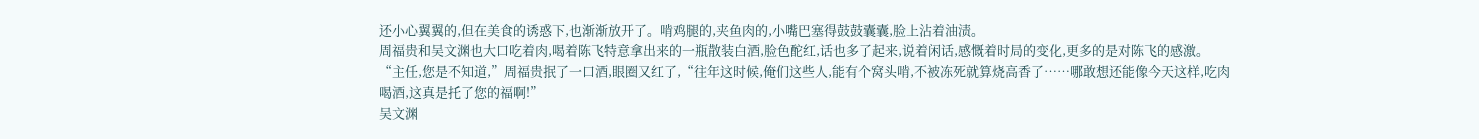还小心翼翼的,但在美食的诱惑下,也渐渐放开了。啃鸡腿的,夹鱼肉的,小嘴巴塞得鼓鼓囊囊,脸上沾着油渍。
周福贵和吴文渊也大口吃着肉,喝着陈飞特意拿出来的一瓶散装白酒,脸色酡红,话也多了起来,说着闲话,感慨着时局的变化,更多的是对陈飞的感激。
“主任,您是不知道,”周福贵抿了一口酒,眼圈又红了,“往年这时候,俺们这些人,能有个窝头啃,不被冻死就算烧高香了……哪敢想还能像今天这样,吃肉喝酒,这真是托了您的福啊!”
吴文渊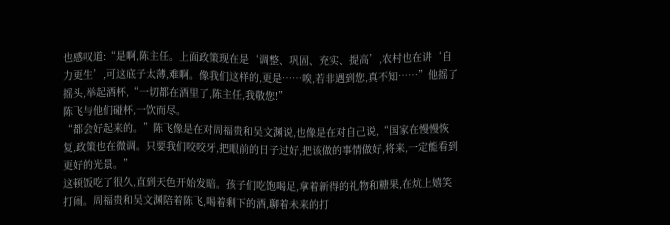也感叹道:“是啊,陈主任。上面政策现在是‘调整、巩固、充实、提高’,农村也在讲‘自力更生’,可这底子太薄,难啊。像我们这样的,更是……唉,若非遇到您,真不知……”他摇了摇头,举起酒杯,“一切都在酒里了,陈主任,我敬您!”
陈飞与他们碰杯,一饮而尽。
“都会好起来的。”陈飞像是在对周福贵和吴文渊说,也像是在对自己说,“国家在慢慢恢复,政策也在微调。只要我们咬咬牙,把眼前的日子过好,把该做的事情做好,将来,一定能看到更好的光景。”
这顿饭吃了很久,直到天色开始发暗。孩子们吃饱喝足,拿着新得的礼物和糖果,在炕上嬉笑打闹。周福贵和吴文渊陪着陈飞,喝着剩下的酒,聊着未来的打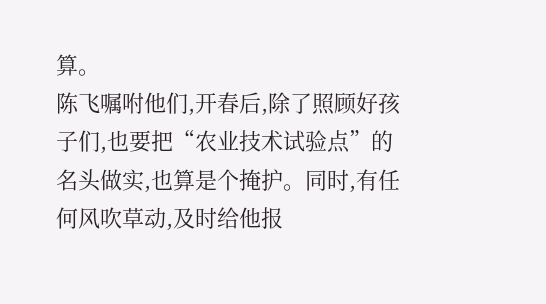算。
陈飞嘱咐他们,开春后,除了照顾好孩子们,也要把“农业技术试验点”的名头做实,也算是个掩护。同时,有任何风吹草动,及时给他报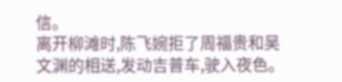信。
离开柳滩时,陈飞婉拒了周福贵和吴文渊的相送,发动吉普车,驶入夜色。